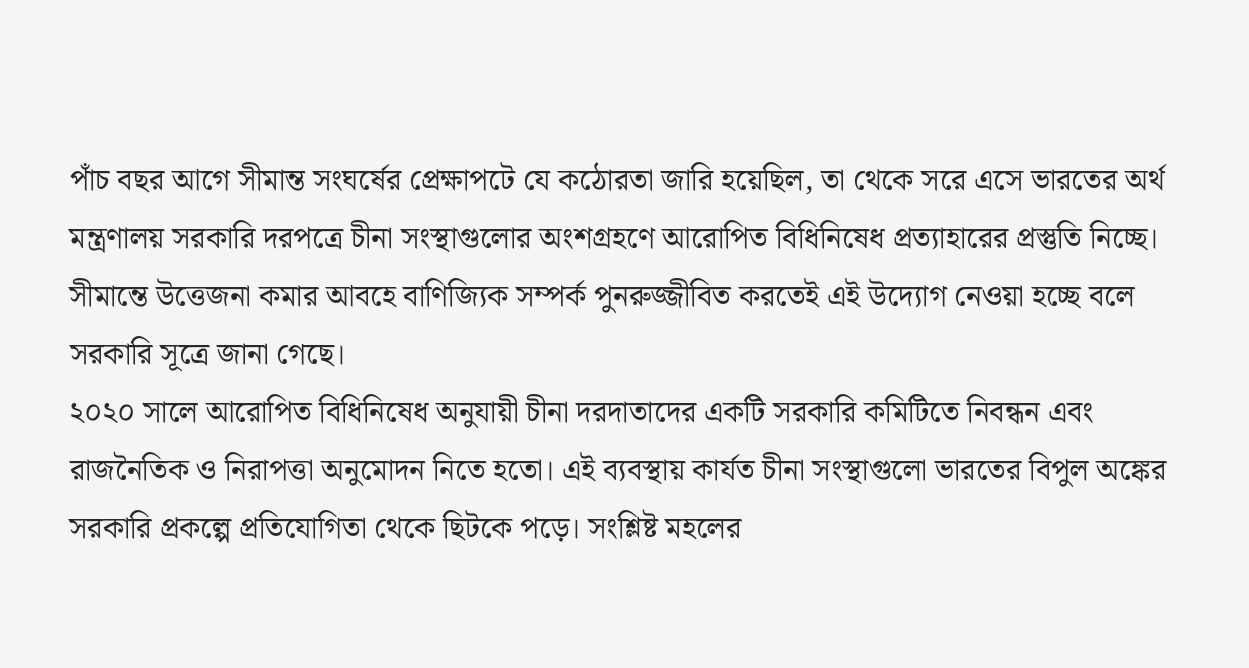পাঁচ বছর আগে সীমান্ত সংঘর্ষের প্রেক্ষাপটে যে কঠোরতা জারি হয়েছিল, তা থেকে সরে এসে ভারতের অর্থ মন্ত্রণালয় সরকারি দরপত্রে চীনা সংস্থাগুলোর অংশগ্রহণে আরোপিত বিধিনিষেধ প্রত্যাহারের প্রস্তুতি নিচ্ছে। সীমান্তে উত্তেজনা কমার আবহে বাণিজ্যিক সম্পর্ক পুনরুজ্জীবিত করতেই এই উদ্যোগ নেওয়া হচ্ছে বলে সরকারি সূত্রে জানা গেছে।
২০২০ সালে আরোপিত বিধিনিষেধ অনুযায়ী চীনা দরদাতাদের একটি সরকারি কমিটিতে নিবন্ধন এবং রাজনৈতিক ও নিরাপত্তা অনুমোদন নিতে হতো। এই ব্যবস্থায় কার্যত চীনা সংস্থাগুলো ভারতের বিপুল অঙ্কের সরকারি প্রকল্পে প্রতিযোগিতা থেকে ছিটকে পড়ে। সংশ্লিষ্ট মহলের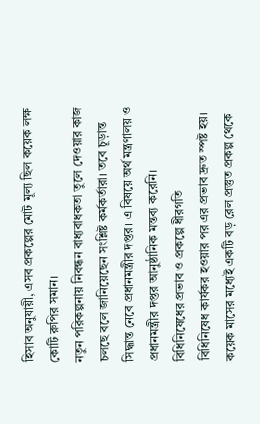হিসাব অনুযায়ী, এসব প্রকল্পের মোট মূল্য ছিল কয়েক লক্ষ কোটি রুপির সমান।
নতুন পরিকল্পনায় নিবন্ধন বাধ্যবাধকতা তুলে দেওয়ার কাজ চলছে বলে জানিয়েছেন সংশ্লিষ্ট কর্মকর্তারা। তবে চূড়ান্ত সিদ্ধান্ত নেবে প্রধানমন্ত্রীর দপ্তর। এ বিষয়ে অর্থ মন্ত্রণালয় ও প্রধানমন্ত্রীর দপ্তর আনুষ্ঠানিক মন্তব্য করেনি।
বিধিনিষেধের প্রভাব ও প্রকল্পে ধীরগতি
বিধিনিষেধ কার্যকর হওয়ার পর এর প্রভাব দ্রুত স্পষ্ট হয়। কয়েক মাসের মধ্যেই একটি বড় রেল প্রস্তুত প্রকল্প থেকে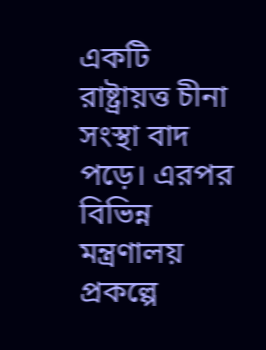একটি রাষ্ট্রায়ত্ত চীনা সংস্থা বাদ পড়ে। এরপর বিভিন্ন মন্ত্রণালয় প্রকল্পে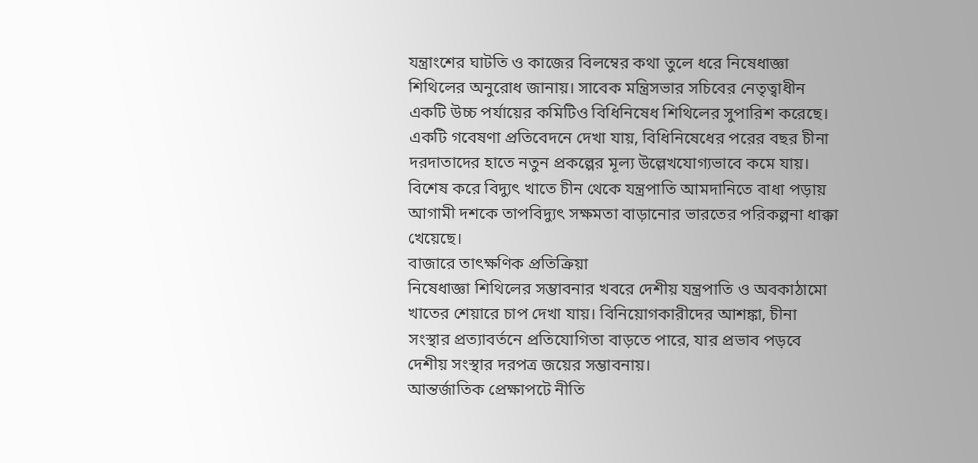যন্ত্রাংশের ঘাটতি ও কাজের বিলম্বের কথা তুলে ধরে নিষেধাজ্ঞা শিথিলের অনুরোধ জানায়। সাবেক মন্ত্রিসভার সচিবের নেতৃত্বাধীন একটি উচ্চ পর্যায়ের কমিটিও বিধিনিষেধ শিথিলের সুপারিশ করেছে।
একটি গবেষণা প্রতিবেদনে দেখা যায়, বিধিনিষেধের পরের বছর চীনা দরদাতাদের হাতে নতুন প্রকল্পের মূল্য উল্লেখযোগ্যভাবে কমে যায়। বিশেষ করে বিদ্যুৎ খাতে চীন থেকে যন্ত্রপাতি আমদানিতে বাধা পড়ায় আগামী দশকে তাপবিদ্যুৎ সক্ষমতা বাড়ানোর ভারতের পরিকল্পনা ধাক্কা খেয়েছে।
বাজারে তাৎক্ষণিক প্রতিক্রিয়া
নিষেধাজ্ঞা শিথিলের সম্ভাবনার খবরে দেশীয় যন্ত্রপাতি ও অবকাঠামো খাতের শেয়ারে চাপ দেখা যায়। বিনিয়োগকারীদের আশঙ্কা, চীনা সংস্থার প্রত্যাবর্তনে প্রতিযোগিতা বাড়তে পারে, যার প্রভাব পড়বে দেশীয় সংস্থার দরপত্র জয়ের সম্ভাবনায়।
আন্তর্জাতিক প্রেক্ষাপটে নীতি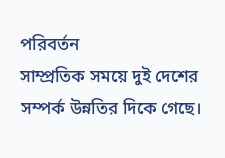পরিবর্তন
সাম্প্রতিক সময়ে দুই দেশের সম্পর্ক উন্নতির দিকে গেছে।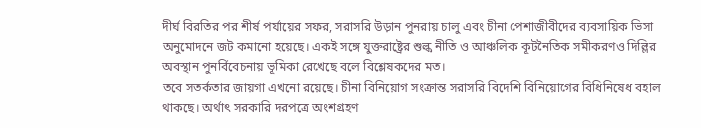দীর্ঘ বিরতির পর শীর্ষ পর্যায়ের সফর, সরাসরি উড়ান পুনরায় চালু এবং চীনা পেশাজীবীদের ব্যবসায়িক ভিসা অনুমোদনে জট কমানো হয়েছে। একই সঙ্গে যুক্তরাষ্ট্রের শুল্ক নীতি ও আঞ্চলিক কূটনৈতিক সমীকরণও দিল্লির অবস্থান পুনর্বিবেচনায় ভূমিকা রেখেছে বলে বিশ্লেষকদের মত।
তবে সতর্কতার জায়গা এখনো রয়েছে। চীনা বিনিয়োগ সংক্রান্ত সরাসরি বিদেশি বিনিয়োগের বিধিনিষেধ বহাল থাকছে। অর্থাৎ সরকারি দরপত্রে অংশগ্রহণ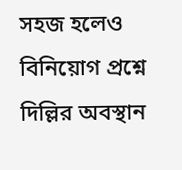সহজ হলেও বিনিয়োগ প্রশ্নে দিল্লির অবস্থান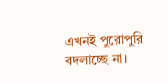এখনই পুরোপুরি বদলাচ্ছে না।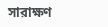সারাক্ষণ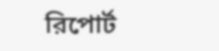রিপোর্ট